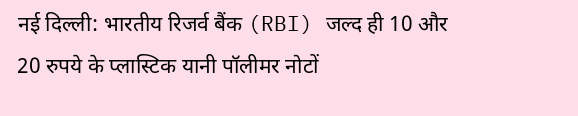नई दिल्ली: भारतीय रिजर्व बैंक (RBI) जल्द ही 10 और 20 रुपये के प्लास्टिक यानी पॉलीमर नोटों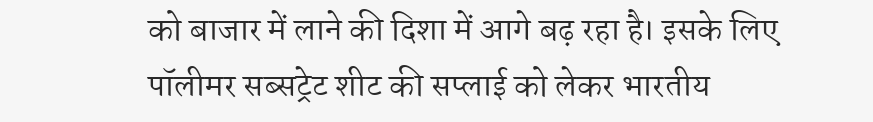को बाजार में लाने की दिशा में आगे बढ़ रहा है। इसके लिए पॉलीमर सब्सट्रेट शीट की सप्लाई को लेकर भारतीय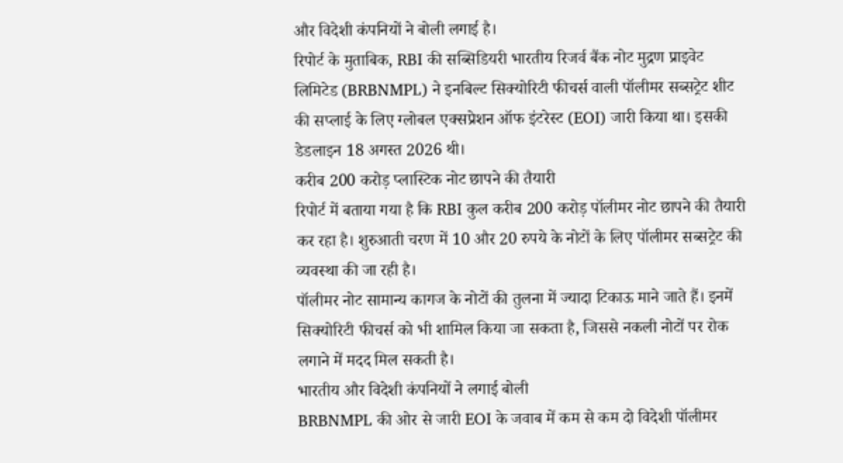और विदेशी कंपनियों ने बोली लगाई है।
रिपोर्ट के मुताबिक, RBI की सब्सिडियरी भारतीय रिजर्व बैंक नोट मुद्रण प्राइवेट लिमिटेड (BRBNMPL) ने इनबिल्ट सिक्योरिटी फीचर्स वाली पॉलीमर सब्सट्रेट शीट की सप्लाई के लिए ग्लोबल एक्सप्रेशन ऑफ इंटरेस्ट (EOI) जारी किया था। इसकी डेडलाइन 18 अगस्त 2026 थी।
करीब 200 करोड़ प्लास्टिक नोट छापने की तैयारी
रिपोर्ट में बताया गया है कि RBI कुल करीब 200 करोड़ पॉलीमर नोट छापने की तैयारी कर रहा है। शुरुआती चरण में 10 और 20 रुपये के नोटों के लिए पॉलीमर सब्सट्रेट की व्यवस्था की जा रही है।
पॉलीमर नोट सामान्य कागज के नोटों की तुलना में ज्यादा टिकाऊ माने जाते हैं। इनमें सिक्योरिटी फीचर्स को भी शामिल किया जा सकता है, जिससे नकली नोटों पर रोक लगाने में मदद मिल सकती है।
भारतीय और विदेशी कंपनियों ने लगाई बोली
BRBNMPL की ओर से जारी EOI के जवाब में कम से कम दो विदेशी पॉलीमर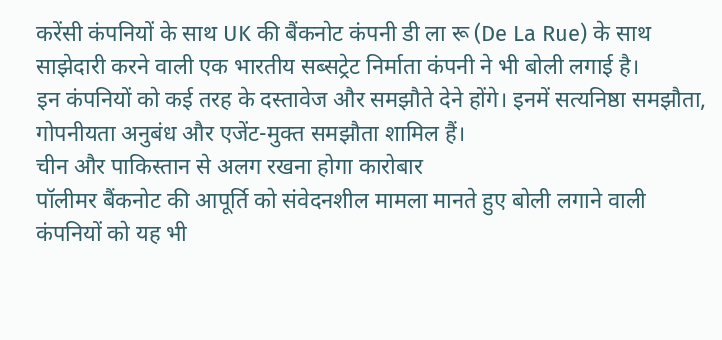करेंसी कंपनियों के साथ UK की बैंकनोट कंपनी डी ला रू (De La Rue) के साथ साझेदारी करने वाली एक भारतीय सब्सट्रेट निर्माता कंपनी ने भी बोली लगाई है।
इन कंपनियों को कई तरह के दस्तावेज और समझौते देने होंगे। इनमें सत्यनिष्ठा समझौता, गोपनीयता अनुबंध और एजेंट-मुक्त समझौता शामिल हैं।
चीन और पाकिस्तान से अलग रखना होगा कारोबार
पॉलीमर बैंकनोट की आपूर्ति को संवेदनशील मामला मानते हुए बोली लगाने वाली कंपनियों को यह भी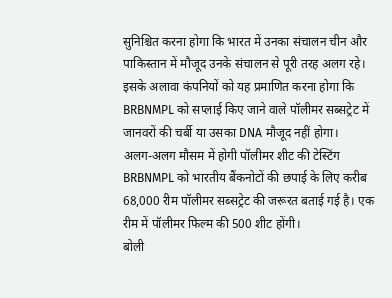सुनिश्चित करना होगा कि भारत में उनका संचालन चीन और पाकिस्तान में मौजूद उनके संचालन से पूरी तरह अलग रहे।
इसके अलावा कंपनियों को यह प्रमाणित करना होगा कि BRBNMPL को सप्लाई किए जाने वाले पॉलीमर सब्सट्रेट में जानवरों की चर्बी या उसका DNA मौजूद नहीं होगा।
अलग-अलग मौसम में होगी पॉलीमर शीट की टेस्टिंग
BRBNMPL को भारतीय बैंकनोटों की छपाई के लिए करीब 68,000 रीम पॉलीमर सब्सट्रेट की जरूरत बताई गई है। एक रीम में पॉलीमर फिल्म की 500 शीट होंगी।
बोली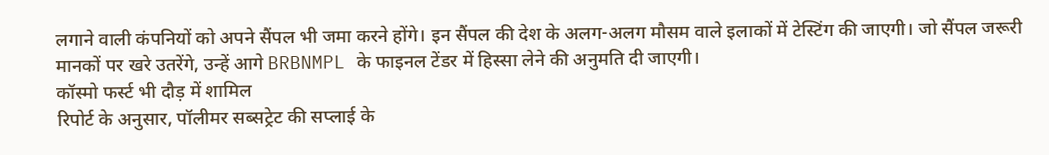लगाने वाली कंपनियों को अपने सैंपल भी जमा करने होंगे। इन सैंपल की देश के अलग-अलग मौसम वाले इलाकों में टेस्टिंग की जाएगी। जो सैंपल जरूरी मानकों पर खरे उतरेंगे, उन्हें आगे BRBNMPL के फाइनल टेंडर में हिस्सा लेने की अनुमति दी जाएगी।
कॉस्मो फर्स्ट भी दौड़ में शामिल
रिपोर्ट के अनुसार, पॉलीमर सब्सट्रेट की सप्लाई के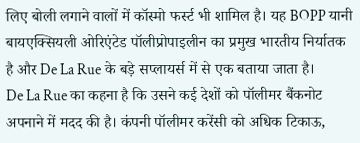लिए बोली लगाने वालों में कॉस्मो फर्स्ट भी शामिल है। यह BOPP यानी बायएक्सियली ओरिएंटेड पॉलीप्रोपाइलीन का प्रमुख भारतीय निर्यातक है और De La Rue के बड़े सप्लायर्स में से एक बताया जाता है।
De La Rue का कहना है कि उसने कई देशों को पॉलीमर बैंकनोट अपनाने में मदद की है। कंपनी पॉलीमर करेंसी को अधिक टिकाऊ,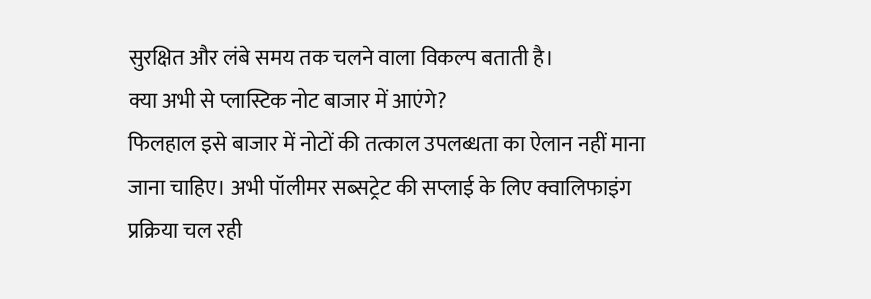सुरक्षित और लंबे समय तक चलने वाला विकल्प बताती है।
क्या अभी से प्लास्टिक नोट बाजार में आएंगे?
फिलहाल इसे बाजार में नोटों की तत्काल उपलब्धता का ऐलान नहीं माना जाना चाहिए। अभी पॉलीमर सब्सट्रेट की सप्लाई के लिए क्वालिफाइंग प्रक्रिया चल रही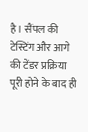है। सैंपल की टेस्टिंग और आगे की टेंडर प्रक्रिया पूरी होने के बाद ही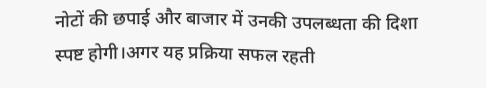नोटों की छपाई और बाजार में उनकी उपलब्धता की दिशा स्पष्ट होगी।अगर यह प्रक्रिया सफल रहती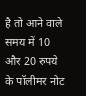है तो आने वाले समय में 10 और 20 रुपये के पॉलीमर नोट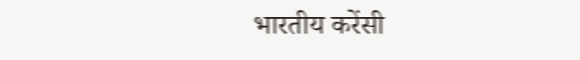भारतीय करेंसी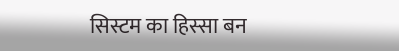सिस्टम का हिस्सा बन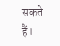सकते हैं।